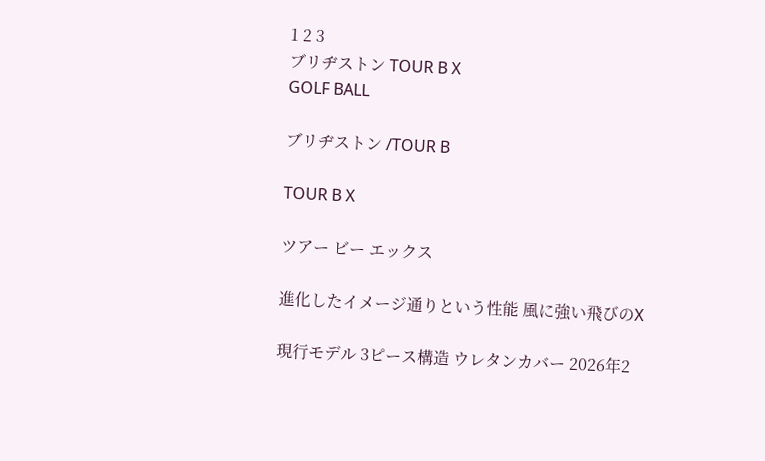1 2 3
ブリヂストン TOUR B X
GOLF BALL

ブリヂストン /TOUR B

TOUR B X

ツアー ビー エックス

進化したイメージ通りという性能 風に強い飛びのX

現行モデル 3ピース構造 ウレタンカバー 2026年2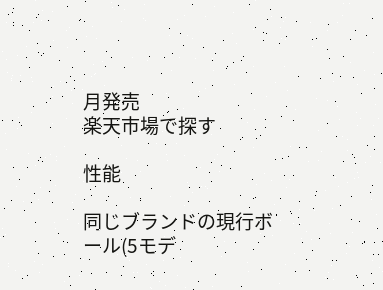月発売
楽天市場で探す

性能

同じブランドの現行ボール(5モデ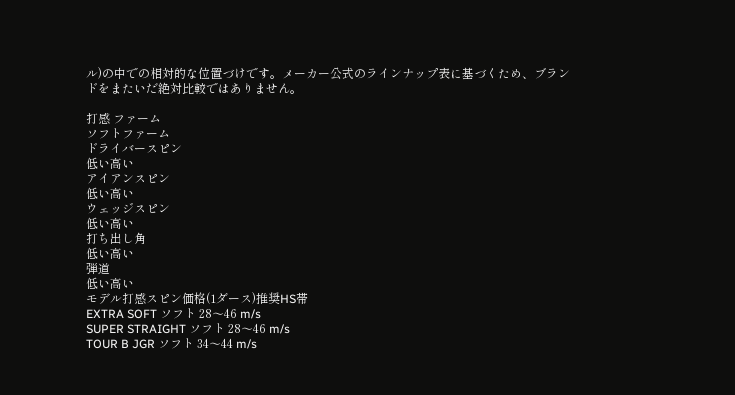ル)の中での相対的な位置づけです。メーカー公式のラインナップ表に基づくため、ブランドをまたいだ絶対比較ではありません。

打感 ファーム
ソフトファーム
ドライバースピン
低い高い
アイアンスピン
低い高い
ウェッジスピン
低い高い
打ち出し角
低い高い
弾道
低い高い
モデル打感スピン価格(1ダース)推奨HS帯
EXTRA SOFT ソフト 28〜46 m/s
SUPER STRAIGHT ソフト 28〜46 m/s
TOUR B JGR ソフト 34〜44 m/s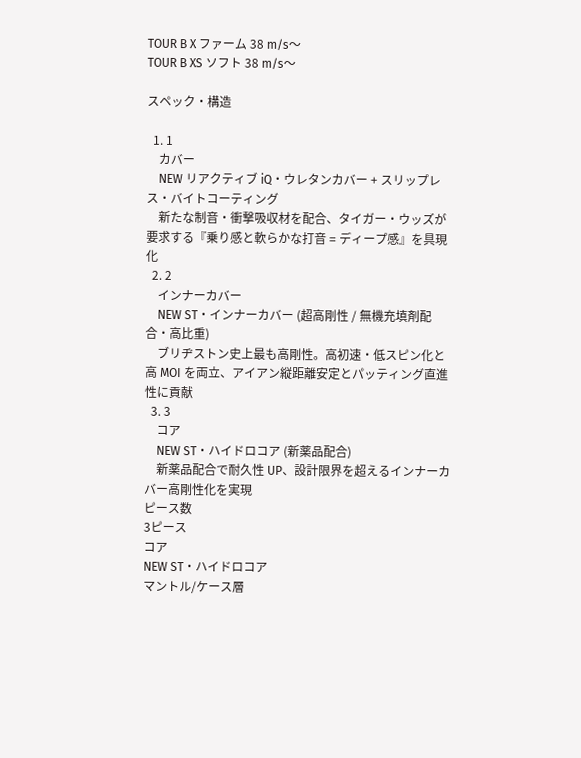TOUR B X ファーム 38 m/s〜
TOUR B XS ソフト 38 m/s〜

スペック・構造

  1. 1
    カバー
    NEW リアクティブ iQ・ウレタンカバー + スリップレス・バイトコーティング
    新たな制音・衝撃吸収材を配合、タイガー・ウッズが要求する『乗り感と軟らかな打音 = ディープ感』を具現化
  2. 2
    インナーカバー
    NEW ST・インナーカバー (超高剛性 / 無機充填剤配合・高比重)
    ブリヂストン史上最も高剛性。高初速・低スピン化と高 MOI を両立、アイアン縦距離安定とパッティング直進性に貢献
  3. 3
    コア
    NEW ST・ハイドロコア (新薬品配合)
    新薬品配合で耐久性 UP、設計限界を超えるインナーカバー高剛性化を実現
ピース数
3ピース
コア
NEW ST・ハイドロコア
マントル/ケース層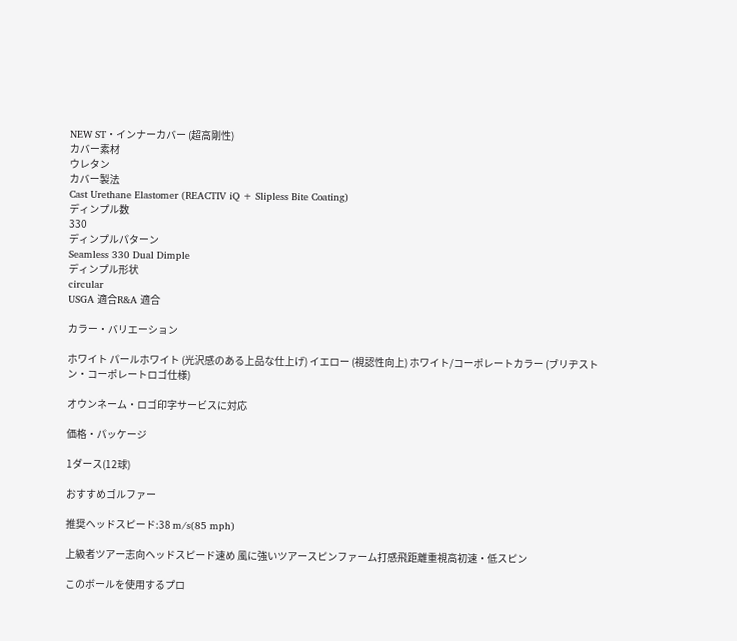NEW ST・インナーカバー (超高剛性)
カバー素材
ウレタン
カバー製法
Cast Urethane Elastomer (REACTIV iQ + Slipless Bite Coating)
ディンプル数
330
ディンプルパターン
Seamless 330 Dual Dimple
ディンプル形状
circular
USGA 適合R&A 適合

カラー・バリエーション

ホワイト パールホワイト (光沢感のある上品な仕上げ) イエロー (視認性向上) ホワイト/コーポレートカラー (ブリヂストン・コーポレートロゴ仕様)

オウンネーム・ロゴ印字サービスに対応

価格・パッケージ

1ダース(12球)

おすすめゴルファー

推奨ヘッドスピード:38 m/s(85 mph)

上級者ツアー志向ヘッドスピード速め 風に強いツアースピンファーム打感飛距離重視高初速・低スピン

このボールを使用するプロ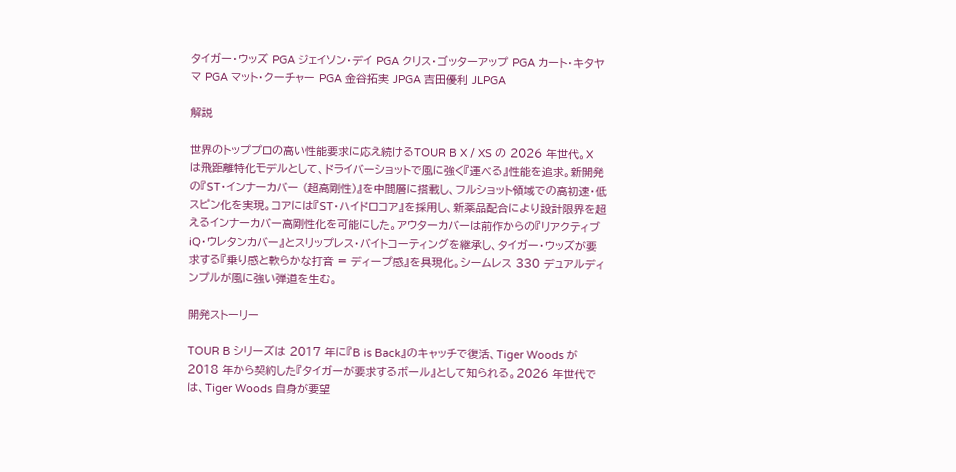タイガー・ウッズ PGA ジェイソン・デイ PGA クリス・ゴッターアップ PGA カート・キタヤマ PGA マット・クーチャー PGA 金谷拓実 JPGA 吉田優利 JLPGA

解説

世界のトッププロの高い性能要求に応え続けるTOUR B X / XS の 2026 年世代。X は飛距離特化モデルとして、ドライバーショットで風に強く『運べる』性能を追求。新開発の『ST・インナーカバー (超高剛性)』を中間層に搭載し、フルショット領域での高初速・低スピン化を実現。コアには『ST・ハイドロコア』を採用し、新薬品配合により設計限界を超えるインナーカバー高剛性化を可能にした。アウターカバーは前作からの『リアクティブ iQ・ウレタンカバー』とスリップレス・バイトコーティングを継承し、タイガー・ウッズが要求する『乗り感と軟らかな打音 = ディープ感』を具現化。シームレス 330 デュアルディンプルが風に強い弾道を生む。

開発ストーリー

TOUR B シリーズは 2017 年に『B is Back』のキャッチで復活、Tiger Woods が 2018 年から契約した『タイガーが要求するボール』として知られる。2026 年世代では、Tiger Woods 自身が要望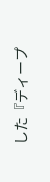した『ディープ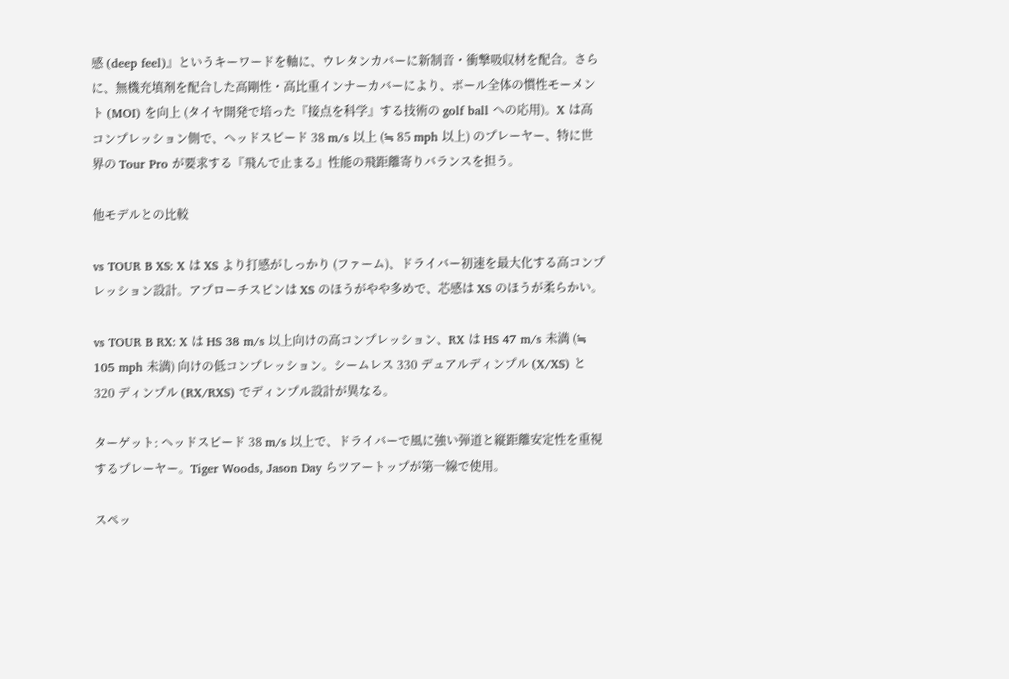感 (deep feel)』というキーワードを軸に、ウレタンカバーに新制音・衝撃吸収材を配合。さらに、無機充填剤を配合した高剛性・高比重インナーカバーにより、ボール全体の慣性モーメント (MOI) を向上 (タイヤ開発で培った『接点を科学』する技術の golf ball への応用)。X は高コンプレッション側で、ヘッドスピード 38 m/s 以上 (≒ 85 mph 以上) のプレーヤー、特に世界の Tour Pro が要求する『飛んで止まる』性能の飛距離寄りバランスを担う。

他モデルとの比較

vs TOUR B XS: X は XS より打感がしっかり (ファーム)、ドライバー初速を最大化する高コンプレッション設計。アプローチスピンは XS のほうがやや多めで、芯感は XS のほうが柔らかい。

vs TOUR B RX: X は HS 38 m/s 以上向けの高コンプレッション、RX は HS 47 m/s 未満 (≒ 105 mph 未満) 向けの低コンプレッション。シームレス 330 デュアルディンプル (X/XS) と 320 ディンプル (RX/RXS) でディンプル設計が異なる。

ターゲット: ヘッドスピード 38 m/s 以上で、ドライバーで風に強い弾道と縦距離安定性を重視するプレーヤー。Tiger Woods, Jason Day らツアートップが第一線で使用。

スペッ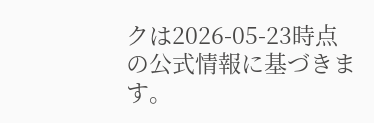クは2026-05-23時点の公式情報に基づきます。